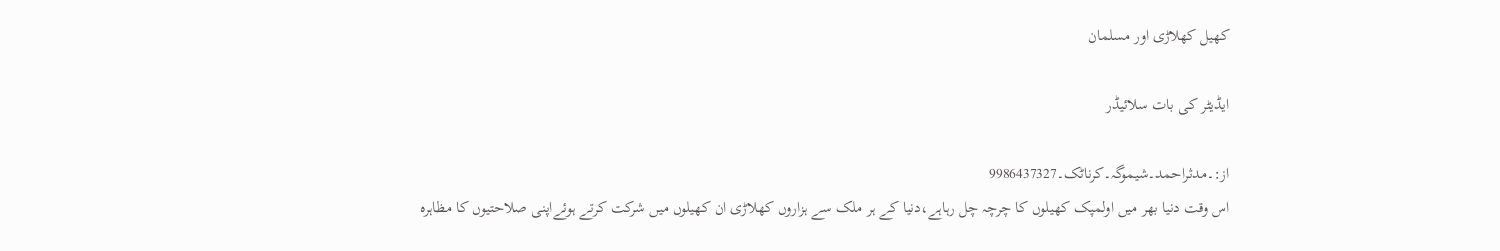کھیل کھلاڑی اور مسلمان

ایڈیٹر کی بات سلائیڈر

از:۔مدثراحمد۔شیموگہ۔کرناٹک۔9986437327
اس وقت دنیا بھر میں اولمپک کھیلوں کا چرچہ چل رہاہے،دنیا کے ہر ملک سے ہزاروں کھلاڑی ان کھیلوں میں شرکت کرتے ہوئےاپنی صلاحتیوں کا مظاہرہ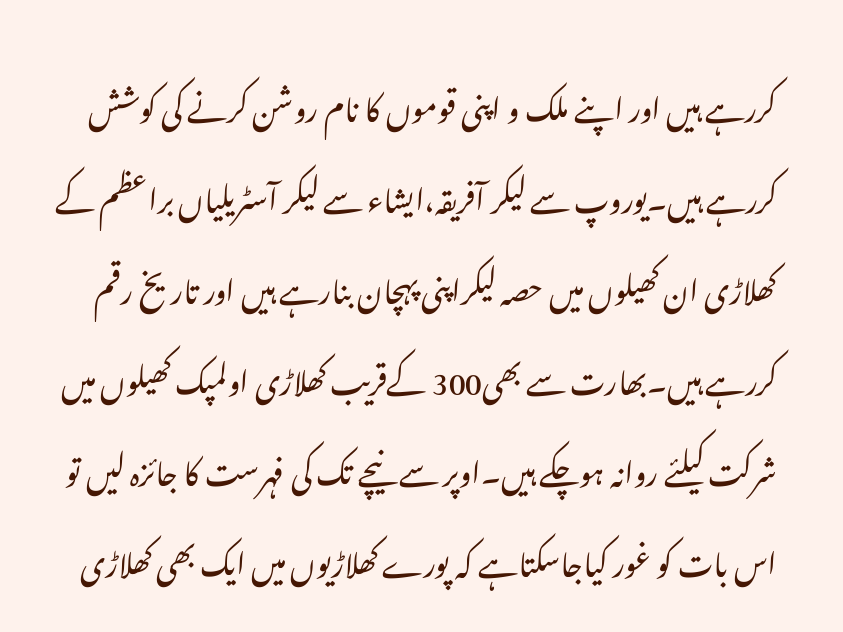کررہے ہیں اور اپنے ملک و اپنی قوموں کا نام روشن کرنے کی کوشش کررہے ہیں۔یوروپ سے لیکر آفریقہ،ایشاء سے لیکر آسٹریلیاں براعظم کے کھلاڑی ان کھیلوں میں حصہ لیکراپنی پہچان بنارہے ہیں اور تاریخ رقم کررہے ہیں۔بھارت سے بھی300 کےقریب کھلاڑی اولمپک کھیلوں میں شرکت کیلئے روانہ ہوچکے ہیں۔اوپر سے نیچے تک کی فہرست کا جائزہ لیں تو اس بات کو غور کیاجاسکتاہے کہ پورے کھلاڑیوں میں ایک بھی کھلاڑی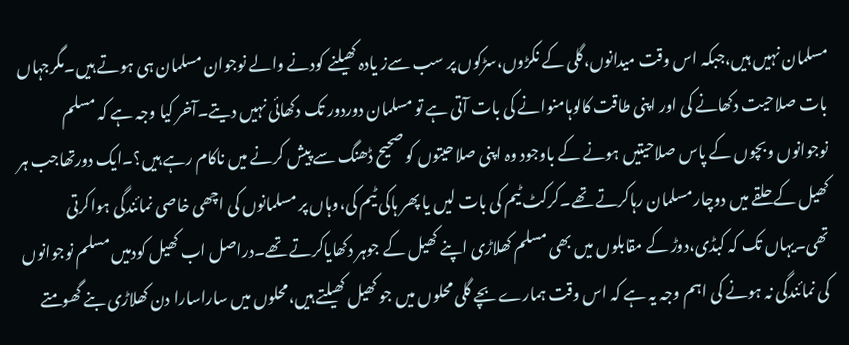مسلمان نہیں ہیں،جبکہ اس وقت میدانوں،گلی کے نکڑوں،سڑکوں پر سب سےز یادہ کھیلنے کودنے والے نوجوان مسلمان ہی ہوتے ہیں۔مگرجہاں بات صلاحیت دکھانے کی اور اپنی طاقت کالوہامنوانے کی بات آتی ہے تو مسلمان دوردور تک دکھائی نہیں دیتے۔آخر کیا وجہ ہے کہ مسلم نوجوانوں وبچوں کے پاس صلاحیتیں ہونے کے باوجود وہ اپنی صلاحیتوں کو صحیح ڈھنگ سے پیش کرنے میں ناکام رہے ہیں؟۔ایک دورتھاجب ہر کھیل کے حلقے میں دوچار مسلمان رہاکرتے تھے۔کرکٹ ٹیم کی بات لیں یا پھر ہاکی ٹیم کی،وہاں پر مسلمانوں کی اچھی خاصی نمائندگی ہواکرتی تھی۔یہاں تک کہ کبڈی،دوڑ کے مقابلوں میں بھی مسلم کھلاڑی اپنے کھیل کے جوہر دکھایاکرتے تھے۔دراصل اب کھیل کودمیں مسلم نوجوانوں کی نمائندگی نہ ہونے کی اہم وجہ یہ ہے کہ اس وقت ہمارے بچے گلی محلوں میں جو کھیل کھیلتے ہیں،محلوں میں ساراسارا دن کھلاڑی بنے گھومتے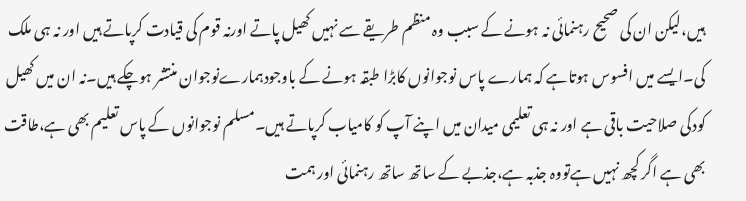ہیں،لیکن ان کی صحیح رہنمائی نہ ہونے کے سبب وہ منظم طریقے سے نہیں کھیل پاتے اورنہ قوم کی قیادت کرپاتے ہیں اور نہ ہی ملک کی۔ایسے میں افسوس ہوتاہے کہ ہمارے پاس نوجوانوں کابڑا طبقہ ہونے کے باوجودہمارےنوجوان منتشر ہوچکے ہیں۔نہ ان میں کھیل کودکی صلاحیت باقی ہے اور نہ ہی تعلیمی میدان میں اپنے آپ کو کامیاب کرپاتے ہیں۔مسلم نوجوانوں کے پاس تعلیم بھی ہے،طاقت بھی ہے اگر کچھ نہیں ہےتووہ جذبہ ہے،جذبے کے ساتھ ساتھ رہنمائی اور ہمت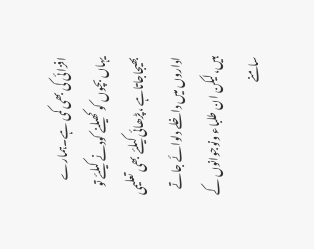افزائی کی بھی کمی ہے۔ہمارے یہاں بچوں کو کھیلنے کودنے کیلئے تو بھیجاجاتاہے ،پڑھائی کیلئے بھی تعلیمی اداروں میں داخلے دلوائے جاتے ہیں،لیکن ان طلباء ونوجوانوں کے سامنے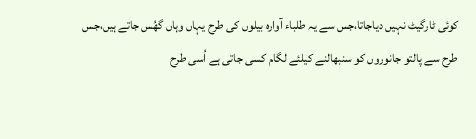کوئی ٹارگیٹ نہیں دیاجاتا،جس سے یہ طلباء آوارہ بیلوں کی طرح یہاں وہاں گھُس جاتے ہیں،جس طرح سے پالتو جانوروں کو سنبھالنے کیلئے لگام کسی جاتی ہے اُسی طرح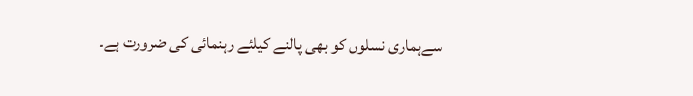سےہماری نسلوں کو بھی پالنے کیلئے رہنمائی کی ضرورت ہے۔